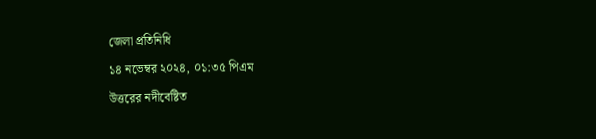জেলা প্রতিনিধি
১৪ নভেম্বর ২০২৪, ০১:৩৫ পিএম
উত্তরের নদীবেষ্টিত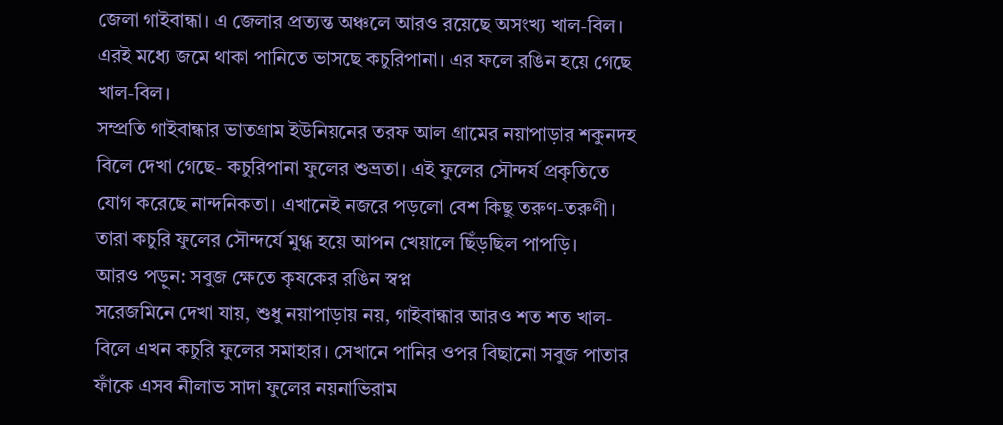জেলা গাইবান্ধা। এ জেলার প্রত্যন্ত অঞ্চলে আরও রয়েছে অসংখ্য খাল-বিল। এরই মধ্যে জমে থাকা পানিতে ভাসছে কচুরিপানা। এর ফলে রঙিন হয়ে গেছে খাল-বিল।
সম্প্রতি গাইবান্ধার ভাতগ্রাম ইউনিয়নের তরফ আল গ্রামের নয়াপাড়ার শকুনদহ বিলে দেখা গেছে- কচুরিপানা ফুলের শুভ্রতা। এই ফুলের সৌন্দর্য প্রকৃতিতে যোগ করেছে নান্দনিকতা। এখানেই নজরে পড়লো বেশ কিছু তরুণ-তরুণী। তারা কচুরি ফুলের সৌন্দর্যে মুগ্ধ হয়ে আপন খেয়ালে ছিঁড়ছিল পাপড়ি।
আরও পড়ুন: সবুজ ক্ষেতে কৃষকের রঙিন স্বপ্ন
সরেজমিনে দেখা যায়, শুধু নয়াপাড়ায় নয়, গাইবান্ধার আরও শত শত খাল-বিলে এখন কচুরি ফুলের সমাহার। সেখানে পানির ওপর বিছানো সবুজ পাতার ফাঁকে এসব নীলাভ সাদা ফুলের নয়নাভিরাম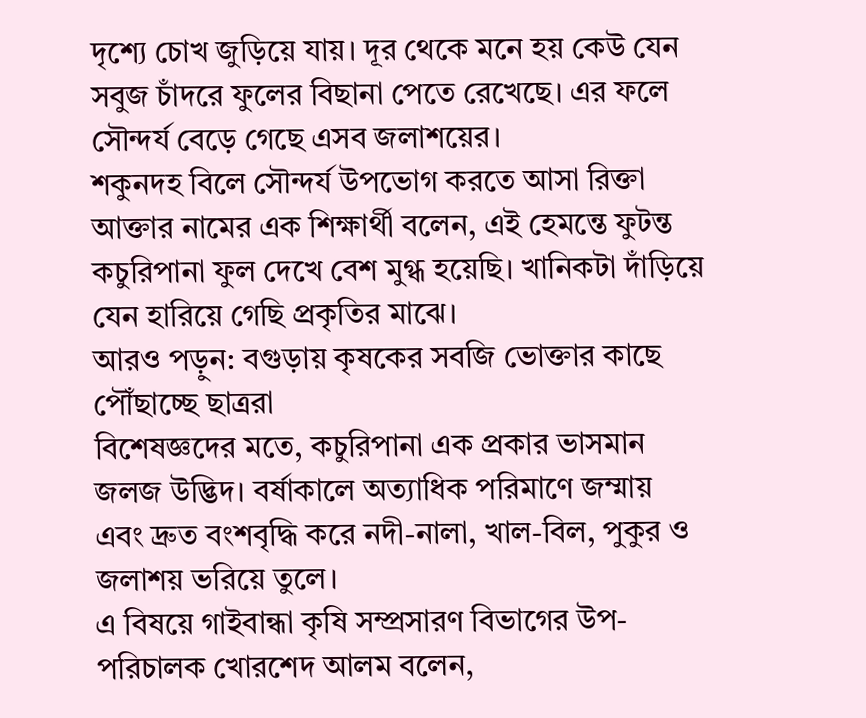দৃশ্যে চোখ জুড়িয়ে যায়। দূর থেকে মনে হয় কেউ যেন সবুজ চাঁদরে ফুলের বিছানা পেতে রেখেছে। এর ফলে সৌন্দর্য বেড়ে গেছে এসব জলাশয়ের।
শকুনদহ বিলে সৌন্দর্য উপভোগ করতে আসা রিক্তা আক্তার নামের এক শিক্ষার্থী বলেন, এই হেমন্তে ফুটন্ত কচুরিপানা ফুল দেখে বেশ মুগ্ধ হয়েছি। খানিকটা দাঁড়িয়ে যেন হারিয়ে গেছি প্রকৃতির মাঝে।
আরও পড়ুন: বগুড়ায় কৃষকের সবজি ভোক্তার কাছে পৌঁছাচ্ছে ছাত্ররা
বিশেষজ্ঞদের মতে, কচুরিপানা এক প্রকার ভাসমান জলজ উদ্ভিদ। বর্ষাকালে অত্যাধিক পরিমাণে জম্মায় এবং দ্রুত বংশবৃদ্ধি করে নদী-নালা, খাল-বিল, পুকুর ও জলাশয় ভরিয়ে তুলে।
এ বিষয়ে গাইবান্ধা কৃষি সম্প্রসারণ বিভাগের উপ-পরিচালক খোরশেদ আলম বলেন,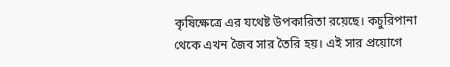কৃষিক্ষেত্রে এর যথেষ্ট উপকারিতা রয়েছে। কচুরিপানা থেকে এখন জৈব সার তৈরি হয়। এই সার প্রয়োগে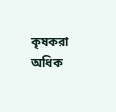কৃষকরা অধিক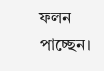ফলন পাচ্ছেন।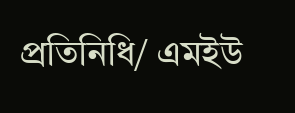প্রতিনিধি/ এমইউ